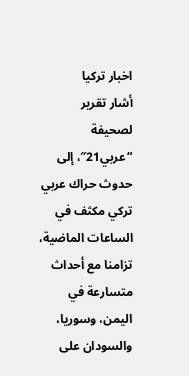اخبار تركيا
أشار تقرير لصحيفة “عربي21″، إلى حدوث حراك عربي تركي مكثف في الساعات الماضية، تزامنا مع أحداث متسارعة في اليمن، وسوريا، والسودان على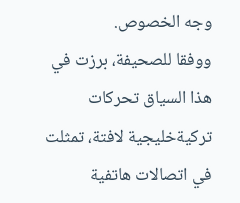وجه الخصوص.
ووفقا للصحيفة، برزت في هذا السياق تحركات تركيةخليجية لافتة، تمثلت في اتصالات هاتفية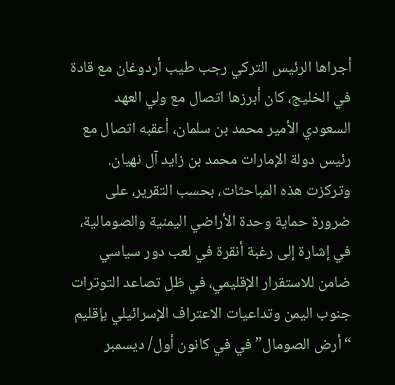أجراها الرئيس التركي رجب طيب أردوغان مع قادة في الخليج، كان أبرزها اتصال مع ولي العهد السعودي الأمير محمد بن سلمان، أعقبه اتصال مع رئيس دولة الإمارات محمد بن زايد آل نهيان.
وتركزت هذه المباحثات، بحسب التقرير، على ضرورة حماية وحدة الأراضي اليمنية والصومالية، في إشارة إلى رغبة أنقرة في لعب دور سياسي ضامن للاستقرار الإقليمي، في ظل تصاعد التوترات جنوب اليمن وتداعيات الاعتراف الإسرائيلي بإقليم “أرض الصومال” في في كانون أول/ ديسمبر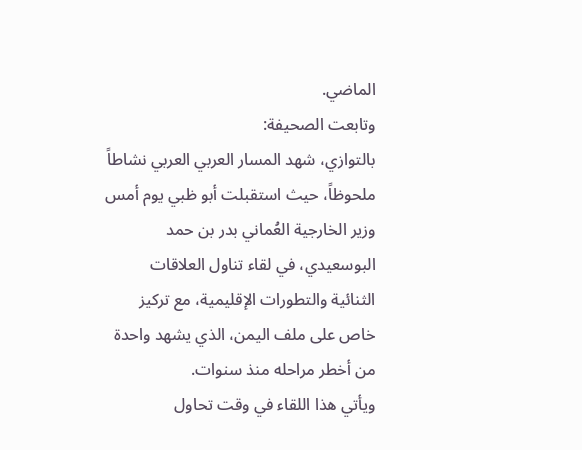الماضي.
وتابعت الصحيفة:
بالتوازي، شهد المسار العربي العربي نشاطاً ملحوظاً، حيث استقبلت أبو ظبي يوم أمس وزير الخارجية العُماني بدر بن حمد البوسعيدي، في لقاء تناول العلاقات الثنائية والتطورات الإقليمية، مع تركيز خاص على ملف اليمن، الذي يشهد واحدة من أخطر مراحله منذ سنوات.
ويأتي هذا اللقاء في وقت تحاول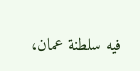فيه سلطنة عمان،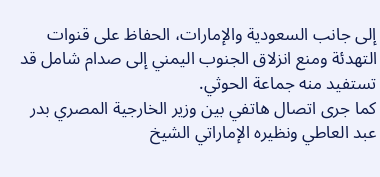إلى جانب السعودية والإمارات، الحفاظ على قنوات التهدئة ومنع انزلاق الجنوب اليمني إلى صدام شامل قد تستفيد منه جماعة الحوثي.
كما جرى اتصال هاتفي بين وزير الخارجية المصري بدر عبد العاطي ونظيره الإماراتي الشيخ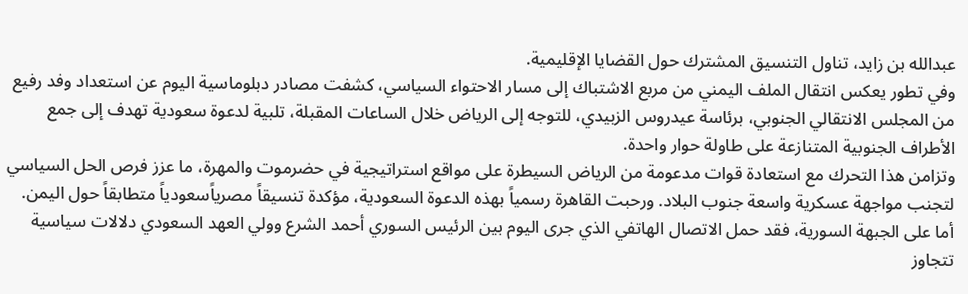عبدالله بن زايد، تناول التنسيق المشترك حول القضايا الإقليمية.
وفي تطور يعكس انتقال الملف اليمني من مربع الاشتباك إلى مسار الاحتواء السياسي، كشفت مصادر دبلوماسية اليوم عن استعداد وفد رفيع من المجلس الانتقالي الجنوبي، برئاسة عيدروس الزبيدي، للتوجه إلى الرياض خلال الساعات المقبلة، تلبية لدعوة سعودية تهدف إلى جمع الأطراف الجنوبية المتنازعة على طاولة حوار واحدة.
وتزامن هذا التحرك مع استعادة قوات مدعومة من الرياض السيطرة على مواقع استراتيجية في حضرموت والمهرة، ما عزز فرص الحل السياسي لتجنب مواجهة عسكرية واسعة جنوب البلاد. ورحبت القاهرة رسمياً بهذه الدعوة السعودية، مؤكدة تنسيقاً مصرياًسعودياً متطابقاً حول اليمن.
أما على الجبهة السورية، فقد حمل الاتصال الهاتفي الذي جرى اليوم بين الرئيس السوري أحمد الشرع وولي العهد السعودي دلالات سياسية تتجاوز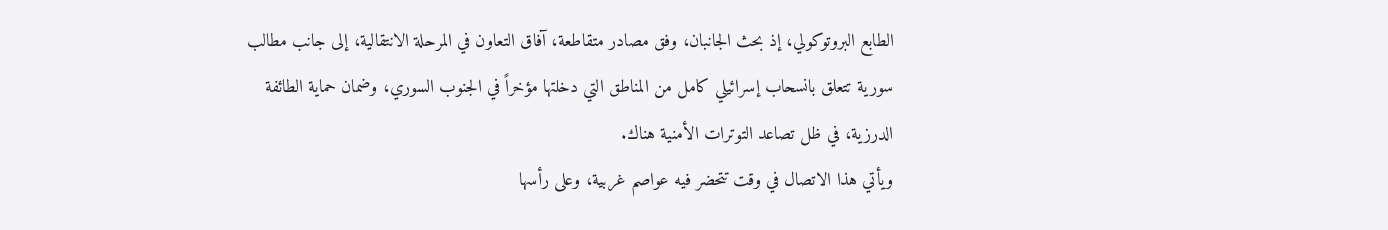الطابع البروتوكولي، إذ بحث الجانبان، وفق مصادر متقاطعة، آفاق التعاون في المرحلة الانتقالية، إلى جانب مطالب سورية تتعلق بانسحاب إسرائيلي كامل من المناطق التي دخلتها مؤخراً في الجنوب السوري، وضمان حماية الطائفة الدرزية، في ظل تصاعد التوترات الأمنية هناك.
ويأتي هذا الاتصال في وقت تتحضر فيه عواصم غربية، وعلى رأسها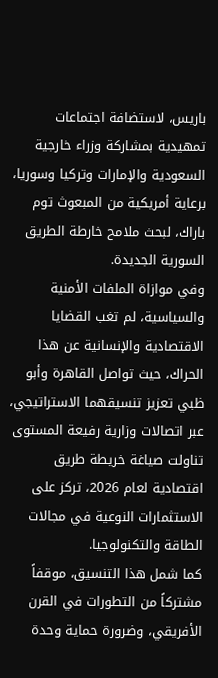باريس، لاستضافة اجتماعات تمهيدية بمشاركة وزراء خارجية السعودية والإمارات وتركيا وسوريا، برعاية أمريكية من المبعوث توم باراك، لبحث ملامح خارطة الطريق السورية الجديدة.
وفي موازاة الملفات الأمنية والسياسية، لم تغب القضايا الاقتصادية والإنسانية عن هذا الحراك، حيث تواصل القاهرة وأبو ظبي تعزيز تنسيقهما الاستراتيجي، عبر اتصالات وزارية رفيعة المستوى تناولت صياغة خريطة طريق اقتصادية لعام 2026، تركز على الاستثمارات النوعية في مجالات الطاقة والتكنولوجيا.
كما شمل هذا التنسيق، موقفاً مشتركاً من التطورات في القرن الأفريقي، وضرورة حماية وحدة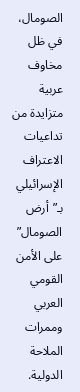الصومال، في ظل مخاوف عربية متزايدة من تداعيات الاعتراف الإسرائيلي بـ”أرض الصومال” على الأمن القومي العربي وممرات الملاحة الدولية.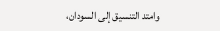وامتد التنسيق إلى السودان،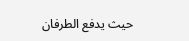حيث يدفع الطرفان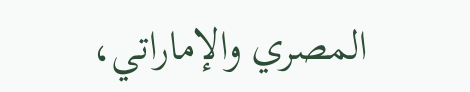المصري والإماراتي،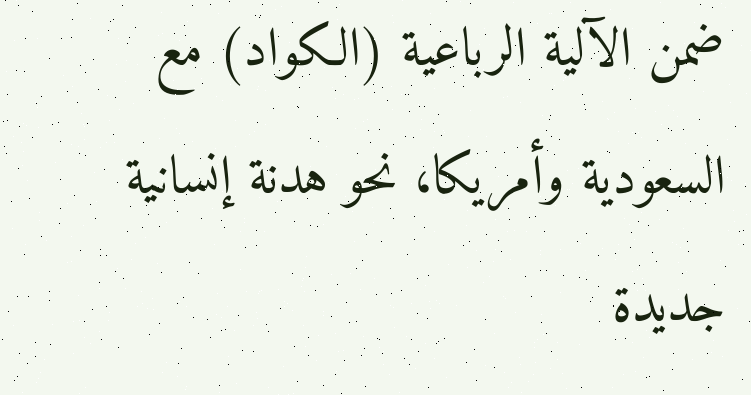ضمن الآلية الرباعية (الكواد) مع السعودية وأمريكا، نحو هدنة إنسانية جديدة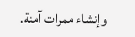وإنشاء ممرات آمنة.